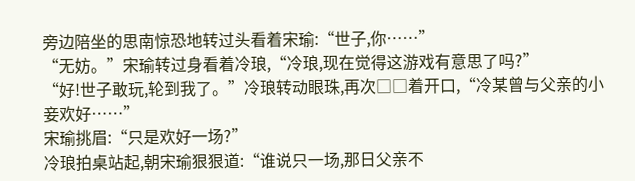旁边陪坐的思南惊恐地转过头看着宋瑜:“世子,你……”
“无妨。”宋瑜转过身看着冷琅,“冷琅,现在觉得这游戏有意思了吗?”
“好!世子敢玩,轮到我了。”冷琅转动眼珠,再次□□着开口,“冷某曾与父亲的小妾欢好……”
宋瑜挑眉:“只是欢好一场?”
冷琅拍桌站起,朝宋瑜狠狠道:“谁说只一场,那日父亲不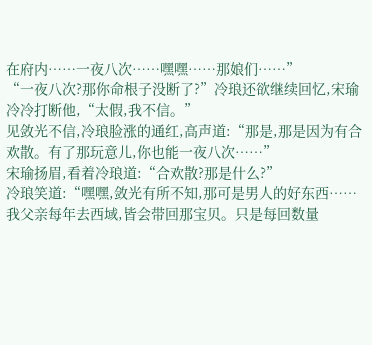在府内……一夜八次……嘿嘿……那娘们……”
“一夜八次?那你命根子没断了?”冷琅还欲继续回忆,宋瑜冷冷打断他,“太假,我不信。”
见敛光不信,冷琅脸涨的通红,高声道:“那是,那是因为有合欢散。有了那玩意儿,你也能一夜八次……”
宋瑜扬眉,看着冷琅道:“合欢散?那是什么?”
冷琅笑道:“嘿嘿,敛光有所不知,那可是男人的好东西……我父亲每年去西域,皆会带回那宝贝。只是每回数量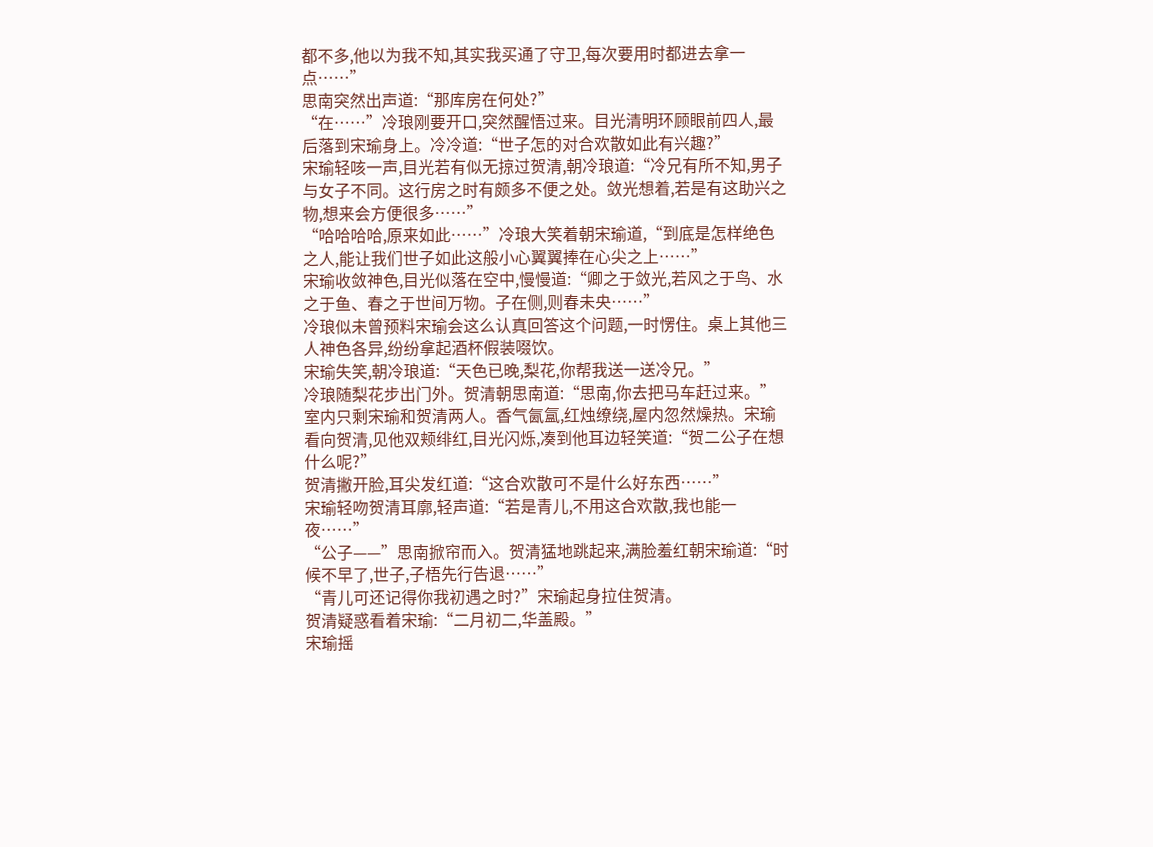都不多,他以为我不知,其实我买通了守卫,每次要用时都进去拿一点……”
思南突然出声道:“那库房在何处?”
“在……”冷琅刚要开口,突然醒悟过来。目光清明环顾眼前四人,最后落到宋瑜身上。冷冷道:“世子怎的对合欢散如此有兴趣?”
宋瑜轻咳一声,目光若有似无掠过贺清,朝冷琅道:“冷兄有所不知,男子与女子不同。这行房之时有颇多不便之处。敛光想着,若是有这助兴之物,想来会方便很多……”
“哈哈哈哈,原来如此……”冷琅大笑着朝宋瑜道,“到底是怎样绝色之人,能让我们世子如此这般小心翼翼捧在心尖之上……”
宋瑜收敛神色,目光似落在空中,慢慢道:“卿之于敛光,若风之于鸟、水之于鱼、春之于世间万物。子在侧,则春未央……”
冷琅似未曾预料宋瑜会这么认真回答这个问题,一时愣住。桌上其他三人神色各异,纷纷拿起酒杯假装啜饮。
宋瑜失笑,朝冷琅道:“天色已晚,梨花,你帮我送一送冷兄。”
冷琅随梨花步出门外。贺清朝思南道:“思南,你去把马车赶过来。”
室内只剩宋瑜和贺清两人。香气氤氲,红烛缭绕,屋内忽然燥热。宋瑜看向贺清,见他双颊绯红,目光闪烁,凑到他耳边轻笑道:“贺二公子在想什么呢?”
贺清撇开脸,耳尖发红道:“这合欢散可不是什么好东西……”
宋瑜轻吻贺清耳廓,轻声道:“若是青儿,不用这合欢散,我也能一夜……”
“公子——”思南掀帘而入。贺清猛地跳起来,满脸羞红朝宋瑜道:“时候不早了,世子,子梧先行告退……”
“青儿可还记得你我初遇之时?”宋瑜起身拉住贺清。
贺清疑惑看着宋瑜:“二月初二,华盖殿。”
宋瑜摇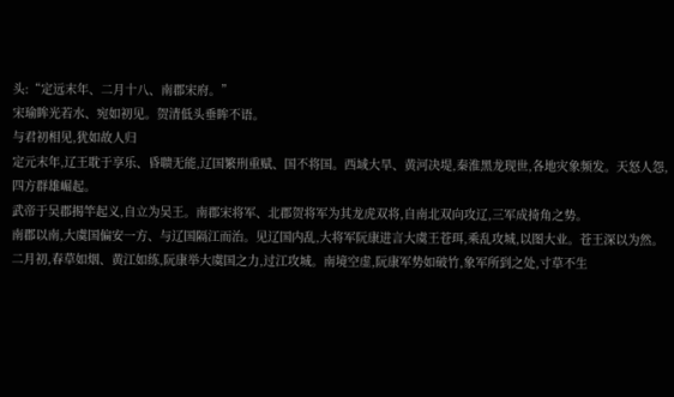头:“定远末年、二月十八、南郡宋府。”
宋瑜眸光若水、宛如初见。贺清低头垂眸不语。
与君初相见,犹如故人归
定元末年,辽王耽于享乐、昏聩无能,辽国繁刑重赋、国不将国。西域大旱、黄河决堤,秦淮黑龙现世,各地灾象频发。天怒人怨,四方群雄崛起。
武帝于吴郡揭竿起义,自立为吴王。南郡宋将军、北郡贺将军为其龙虎双将,自南北双向攻辽,三军成掎角之势。
南郡以南,大虞国偏安一方、与辽国隔江而治。见辽国内乱,大将军阮康进言大虞王苍珥,乘乱攻城,以图大业。苍王深以为然。
二月初,春草如烟、黄江如练,阮康举大虞国之力,过江攻城。南境空虚,阮康军势如破竹,象军所到之处,寸草不生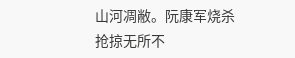山河凋敝。阮康军烧杀抢掠无所不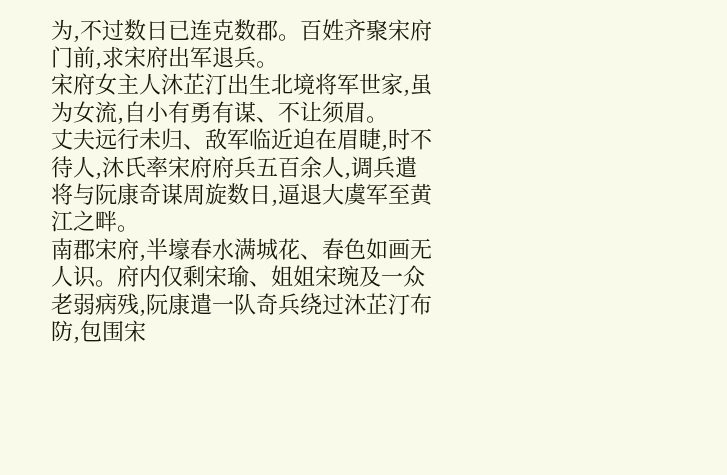为,不过数日已连克数郡。百姓齐聚宋府门前,求宋府出军退兵。
宋府女主人沐芷汀出生北境将军世家,虽为女流,自小有勇有谋、不让须眉。
丈夫远行未归、敌军临近迫在眉睫,时不待人,沐氏率宋府府兵五百余人,调兵遣将与阮康奇谋周旋数日,逼退大虞军至黄江之畔。
南郡宋府,半壕春水满城花、春色如画无人识。府内仅剩宋瑜、姐姐宋琬及一众老弱病残,阮康遣一队奇兵绕过沐芷汀布防,包围宋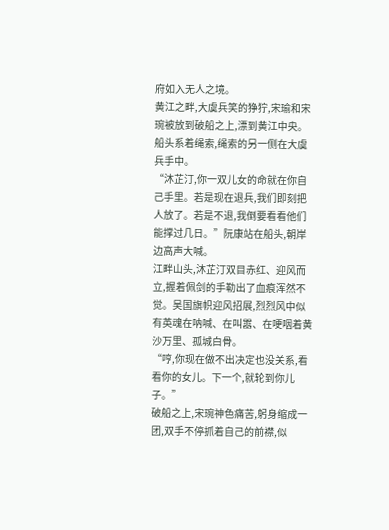府如入无人之境。
黄江之畔,大虞兵笑的狰狞,宋瑜和宋琬被放到破船之上,漂到黄江中央。船头系着绳索,绳索的另一侧在大虞兵手中。
“沐芷汀,你一双儿女的命就在你自己手里。若是现在退兵,我们即刻把人放了。若是不退,我倒要看看他们能撑过几日。”阮康站在船头,朝岸边高声大喊。
江畔山头,沐芷汀双目赤红、迎风而立,握着佩剑的手勒出了血痕浑然不觉。吴国旗帜迎风招展,烈烈风中似有英魂在呐喊、在叫嚣、在哽咽着黄沙万里、孤城白骨。
“哼,你现在做不出决定也没关系,看看你的女儿。下一个,就轮到你儿子。”
破船之上,宋琬神色痛苦,躬身缩成一团,双手不停抓着自己的前襟,似